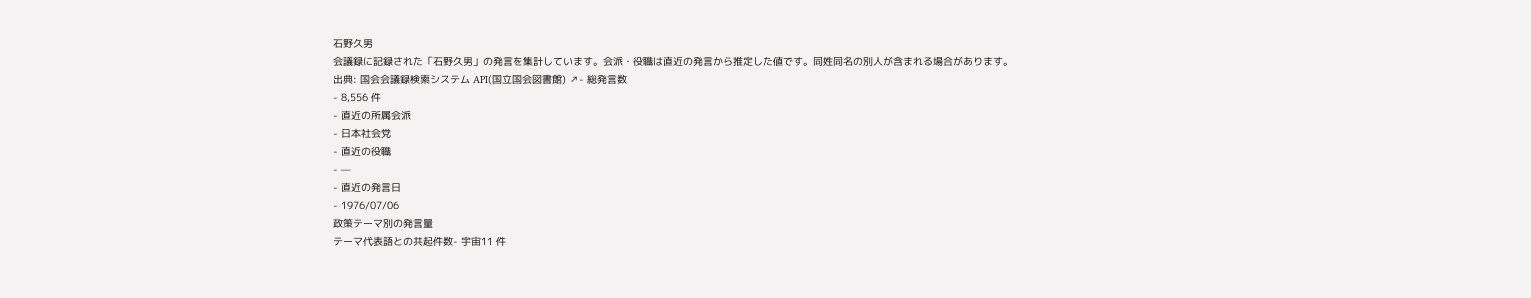石野久男
会議録に記録された「石野久男」の発言を集計しています。会派・役職は直近の発言から推定した値です。同姓同名の別人が含まれる場合があります。
出典: 国会会議録検索システム API(国立国会図書館) ↗- 総発言数
- 8,556 件
- 直近の所属会派
- 日本社会党
- 直近の役職
- —
- 直近の発言日
- 1976/07/06
政策テーマ別の発言量
テーマ代表語との共起件数- 宇宙11 件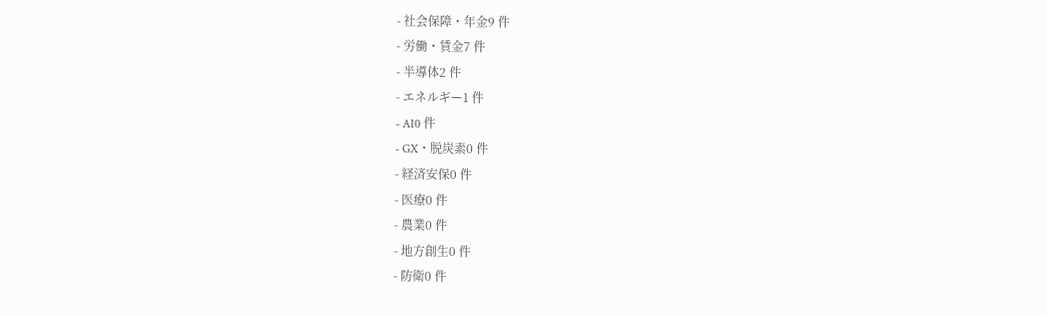- 社会保障・年金9 件
- 労働・賃金7 件
- 半導体2 件
- エネルギー1 件
- AI0 件
- GX・脱炭素0 件
- 経済安保0 件
- 医療0 件
- 農業0 件
- 地方創生0 件
- 防衛0 件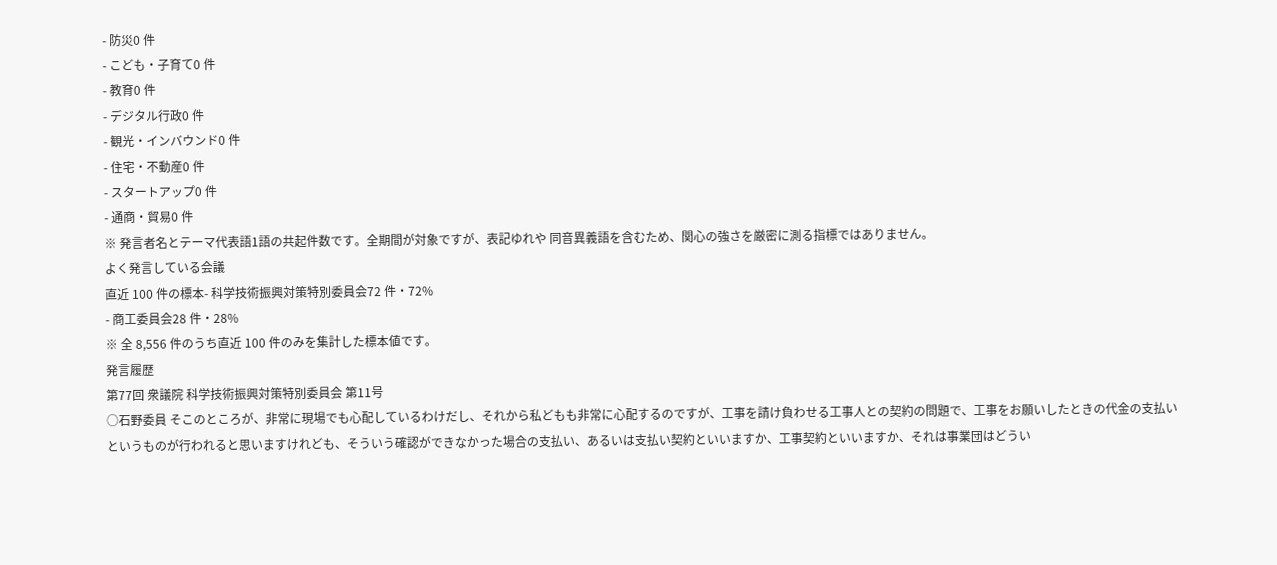- 防災0 件
- こども・子育て0 件
- 教育0 件
- デジタル行政0 件
- 観光・インバウンド0 件
- 住宅・不動産0 件
- スタートアップ0 件
- 通商・貿易0 件
※ 発言者名とテーマ代表語1語の共起件数です。全期間が対象ですが、表記ゆれや 同音異義語を含むため、関心の強さを厳密に測る指標ではありません。
よく発言している会議
直近 100 件の標本- 科学技術振興対策特別委員会72 件・72%
- 商工委員会28 件・28%
※ 全 8,556 件のうち直近 100 件のみを集計した標本値です。
発言履歴
第77回 衆議院 科学技術振興対策特別委員会 第11号
○石野委員 そこのところが、非常に現場でも心配しているわけだし、それから私どもも非常に心配するのですが、工事を請け負わせる工事人との契約の問題で、工事をお願いしたときの代金の支払いというものが行われると思いますけれども、そういう確認ができなかった場合の支払い、あるいは支払い契約といいますか、工事契約といいますか、それは事業団はどうい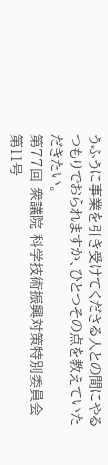うふうに事業を引き受けてくださる人との間にやるつもりでおられますか、ひとつその点を教えていただきたい。
第77回 衆議院 科学技術振興対策特別委員会 第11号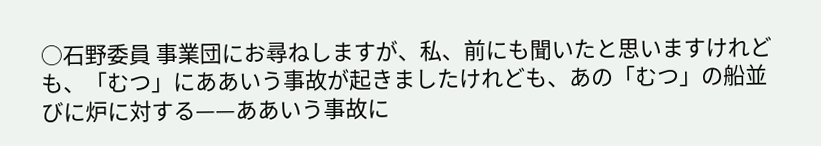○石野委員 事業団にお尋ねしますが、私、前にも聞いたと思いますけれども、「むつ」にああいう事故が起きましたけれども、あの「むつ」の船並びに炉に対する——ああいう事故に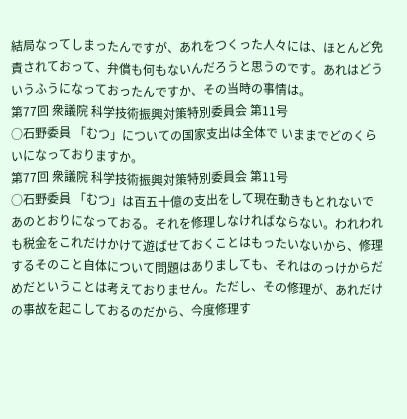結局なってしまったんですが、あれをつくった人々には、ほとんど免責されておって、弁償も何もないんだろうと思うのです。あれはどういうふうになっておったんですか、その当時の事情は。
第77回 衆議院 科学技術振興対策特別委員会 第11号
○石野委員 「むつ」についての国家支出は全体で いままでどのくらいになっておりますか。
第77回 衆議院 科学技術振興対策特別委員会 第11号
○石野委員 「むつ」は百五十億の支出をして現在動きもとれないであのとおりになっておる。それを修理しなければならない。われわれも税金をこれだけかけて遊ばせておくことはもったいないから、修理するそのこと自体について問題はありましても、それはのっけからだめだということは考えておりません。ただし、その修理が、あれだけの事故を起こしておるのだから、今度修理す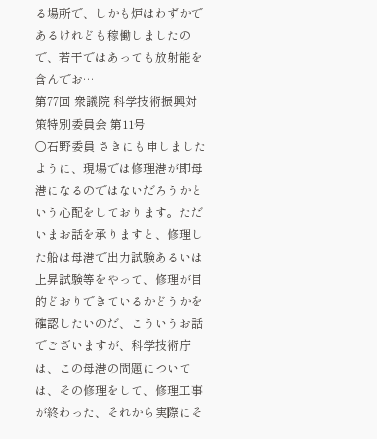る場所で、しかも炉はわずかであるけれども稼働しましたので、若干ではあっても放射能を含んでお…
第77回 衆議院 科学技術振興対策特別委員会 第11号
○石野委員 さきにも申しましたように、現場では修理港が即母港になるのではないだろうかという心配をしております。ただいまお話を承りますと、修理した船は母港で出力試験あるいは上昇試験等をやって、修理が目的どおりできているかどうかを確認したいのだ、こういうお話でございますが、科学技術庁は、この母港の問題については、その修理をして、修理工事が終わった、それから実際にそ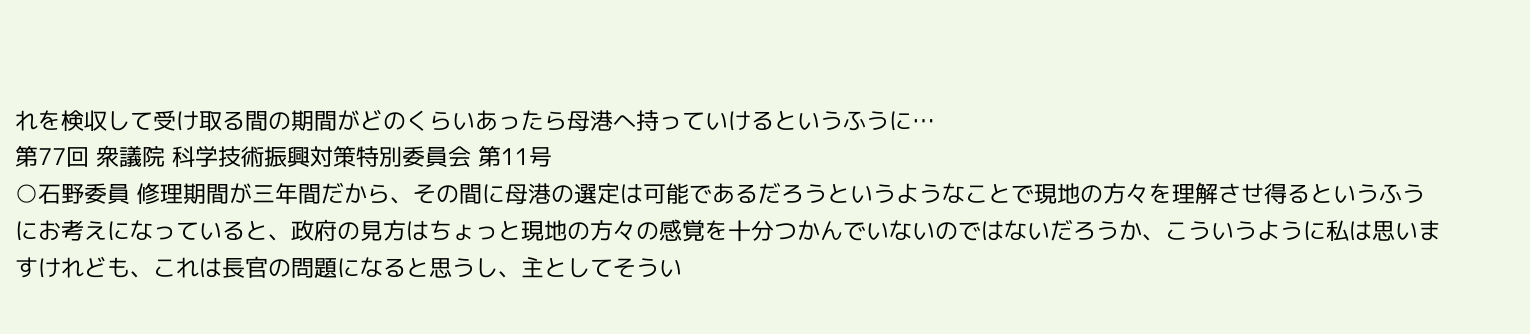れを検収して受け取る間の期間がどのくらいあったら母港へ持っていけるというふうに…
第77回 衆議院 科学技術振興対策特別委員会 第11号
○石野委員 修理期間が三年間だから、その間に母港の選定は可能であるだろうというようなことで現地の方々を理解させ得るというふうにお考えになっていると、政府の見方はちょっと現地の方々の感覚を十分つかんでいないのではないだろうか、こういうように私は思いますけれども、これは長官の問題になると思うし、主としてそうい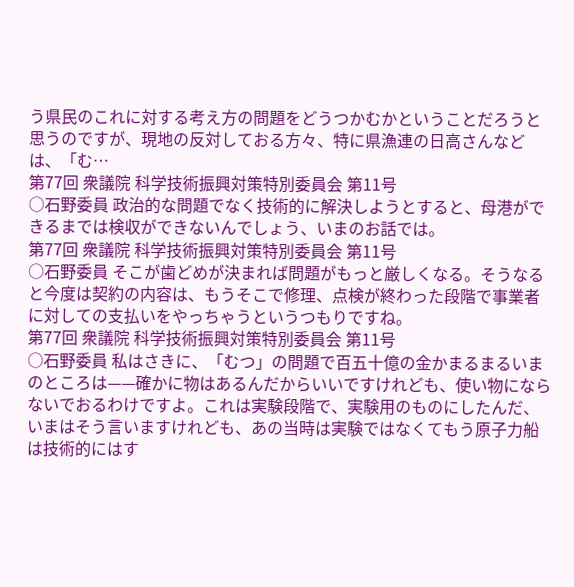う県民のこれに対する考え方の問題をどうつかむかということだろうと思うのですが、現地の反対しておる方々、特に県漁連の日高さんなどは、「む…
第77回 衆議院 科学技術振興対策特別委員会 第11号
○石野委員 政治的な問題でなく技術的に解決しようとすると、母港ができるまでは検収ができないんでしょう、いまのお話では。
第77回 衆議院 科学技術振興対策特別委員会 第11号
○石野委員 そこが歯どめが決まれば問題がもっと厳しくなる。そうなると今度は契約の内容は、もうそこで修理、点検が終わった段階で事業者に対しての支払いをやっちゃうというつもりですね。
第77回 衆議院 科学技術振興対策特別委員会 第11号
○石野委員 私はさきに、「むつ」の問題で百五十億の金かまるまるいまのところは——確かに物はあるんだからいいですけれども、使い物にならないでおるわけですよ。これは実験段階で、実験用のものにしたんだ、いまはそう言いますけれども、あの当時は実験ではなくてもう原子力船は技術的にはす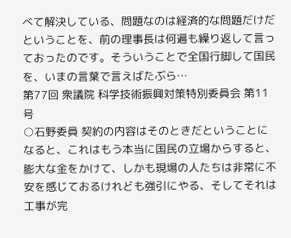べて解決している、問題なのは経済的な問題だけだということを、前の理事長は何遍も繰り返して言っておったのです。そういうことで全国行脚して国民を、いまの言葉で言えばたぶら…
第77回 衆議院 科学技術振興対策特別委員会 第11号
○石野委員 契約の内容はそのときだということになると、これはもう本当に国民の立場からすると、膨大な金をかけて、しかも現場の人たちは非常に不安を感じておるけれども強引にやる、そしてそれは工事が完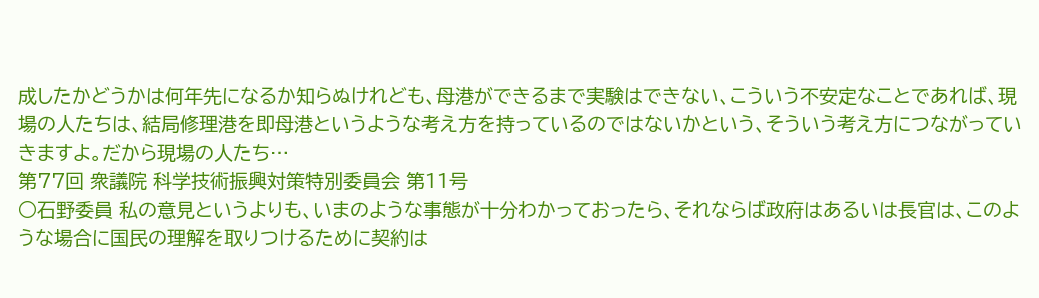成したかどうかは何年先になるか知らぬけれども、母港ができるまで実験はできない、こういう不安定なことであれば、現場の人たちは、結局修理港を即母港というような考え方を持っているのではないかという、そういう考え方につながっていきますよ。だから現場の人たち…
第77回 衆議院 科学技術振興対策特別委員会 第11号
○石野委員 私の意見というよりも、いまのような事態が十分わかっておったら、それならば政府はあるいは長官は、このような場合に国民の理解を取りつけるために契約は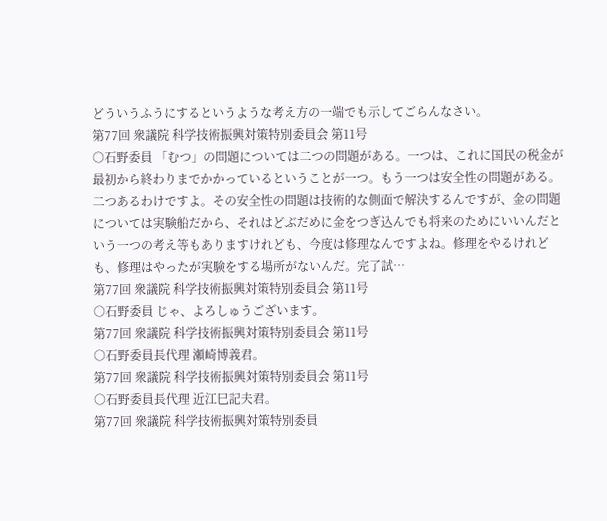どういうふうにするというような考え方の一端でも示してごらんなさい。
第77回 衆議院 科学技術振興対策特別委員会 第11号
○石野委員 「むつ」の問題については二つの問題がある。一つは、これに国民の税金が最初から終わりまでかかっているということが一つ。もう一つは安全性の問題がある。二つあるわけですよ。その安全性の問題は技術的な側面で解決するんですが、金の問題については実験船だから、それはどぶだめに金をつぎ込んでも将来のためにいいんだという一つの考え等もありますけれども、今度は修理なんですよね。修理をやるけれども、修理はやったが実験をする場所がないんだ。完了試…
第77回 衆議院 科学技術振興対策特別委員会 第11号
○石野委員 じゃ、よろしゅうございます。
第77回 衆議院 科学技術振興対策特別委員会 第11号
○石野委員長代理 瀬崎博義君。
第77回 衆議院 科学技術振興対策特別委員会 第11号
○石野委員長代理 近江巳記夫君。
第77回 衆議院 科学技術振興対策特別委員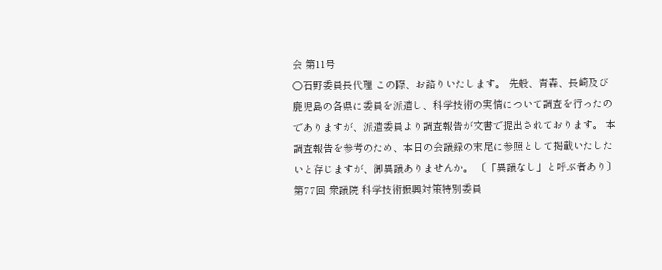会 第11号
○石野委員長代理 この際、お諮りいたします。 先般、青森、長崎及び鹿児島の各県に委員を派遣し、科学技術の実情について調査を行ったのでありますが、派遣委員より調査報告が文書で提出されております。 本調査報告を参考のため、本日の会議録の末尾に参照として掲載いたしたいと存じますが、御異議ありませんか。 〔「異議なし」と呼ぶ者あり〕
第77回 衆議院 科学技術振興対策特別委員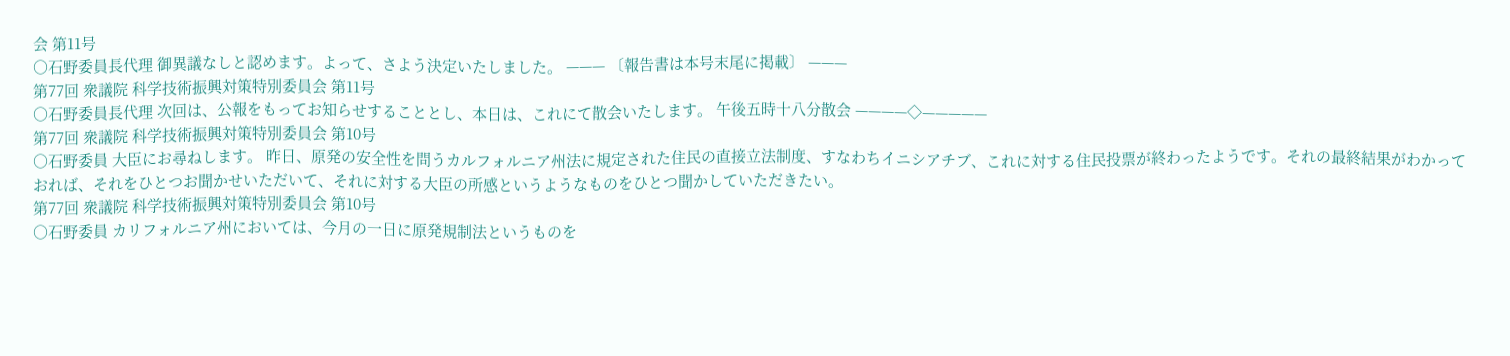会 第11号
○石野委員長代理 御異議なしと認めます。よって、さよう決定いたしました。 ——— 〔報告書は本号末尾に掲載〕 ———
第77回 衆議院 科学技術振興対策特別委員会 第11号
○石野委員長代理 次回は、公報をもってお知らせすることとし、本日は、これにて散会いたします。 午後五時十八分散会 ————◇—————
第77回 衆議院 科学技術振興対策特別委員会 第10号
○石野委員 大臣にお尋ねします。 昨日、原発の安全性を問うカルフォルニア州法に規定された住民の直接立法制度、すなわちイニシアチブ、これに対する住民投票が終わったようです。それの最終結果がわかっておれば、それをひとつお聞かせいただいて、それに対する大臣の所感というようなものをひとつ聞かしていただきたい。
第77回 衆議院 科学技術振興対策特別委員会 第10号
○石野委員 カリフォルニア州においては、今月の一日に原発規制法というものを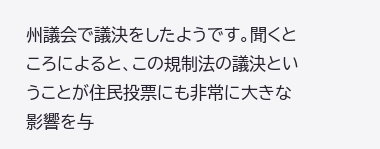州議会で議決をしたようです。聞くところによると、この規制法の議決ということが住民投票にも非常に大きな影響を与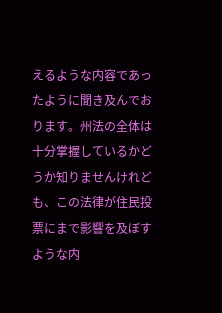えるような内容であったように聞き及んでおります。州法の全体は十分掌握しているかどうか知りませんけれども、この法律が住民投票にまで影響を及ぼすような内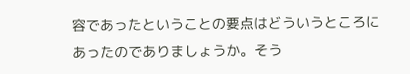容であったということの要点はどういうところにあったのでありましょうか。そう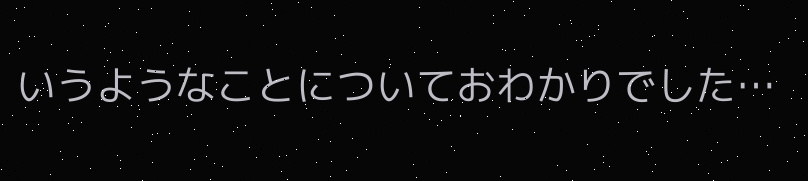いうようなことについておわかりでした…